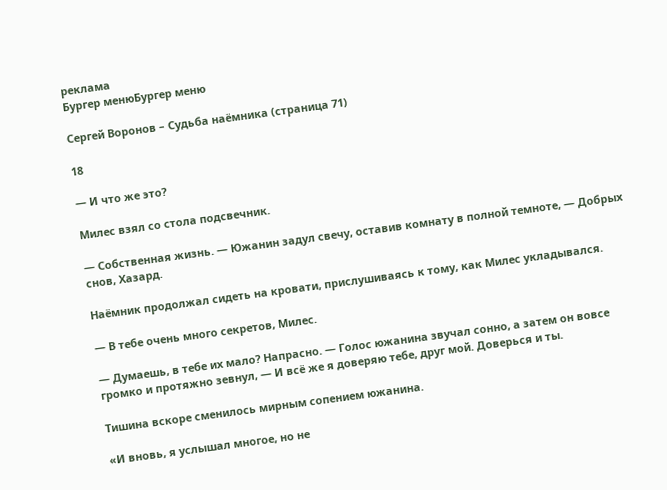реклама
Бургер менюБургер меню

Сергей Воронов – Судьба наёмника (страница 71)

18

— И что же это?

Милес взял со стола подсвечник.

— Собственная жизнь. — Южанин задул свечу, оставив комнату в полной темноте, — Добрых снов, Хазард.

Наёмник продолжал сидеть на кровати, прислушиваясь к тому, как Милес укладывался.

— В тебе очень много секретов, Милес.

— Думаешь, в тебе их мало? Напрасно. — Голос южанина звучал сонно, а затем он вовсе громко и протяжно зевнул, — И всё же я доверяю тебе, друг мой. Доверься и ты.

Тишина вскоре сменилось мирным сопением южанина.

«И вновь, я услышал многое, но не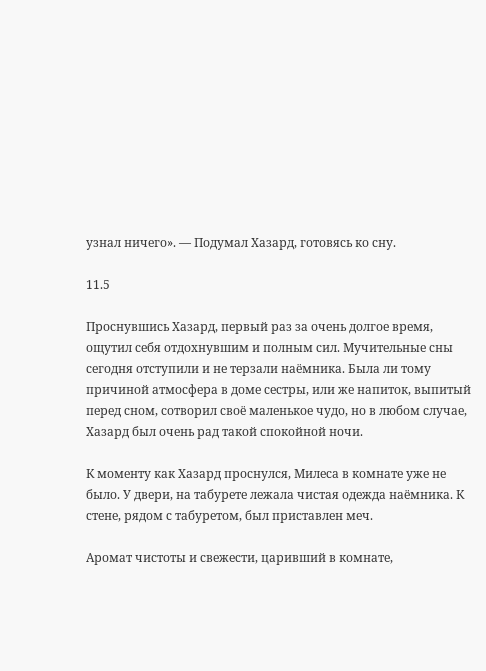узнал ничего». — Подумал Хазард, готовясь ко сну.

11.5

Проснувшись Хазард, первый раз за очень долгое время, ощутил себя отдохнувшим и полным сил. Мучительные сны сегодня отступили и не терзали наёмника. Была ли тому причиной атмосфера в доме сестры, или же напиток, выпитый перед сном, сотворил своё маленькое чудо, но в любом случае, Хазард был очень рад такой спокойной ночи.

К моменту как Хазард проснулся, Милеса в комнате уже не было. У двери, на табурете лежала чистая одежда наёмника. К стене, рядом с табуретом, был приставлен меч.

Аромат чистоты и свежести, царивший в комнате,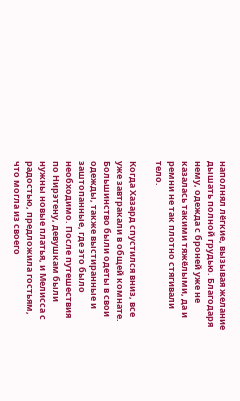наполнял лёгкие, вызывая желание дышать полной грудью. Благодаря нему, одежда с броней уже не казалась такими тяжёлыми, да и ремни не так плотно стягивали тело.

Когда Хазард спустился вниз, все уже завтракали в общей комнате. Большинство были одеты в свои одежды, также выстиранные и заштопанные, где это было необходимо. После путешествия по Нирэтену, девушкам были нужны новые платья, и Мелисса с радостью, предложила гостьям, что могла из своего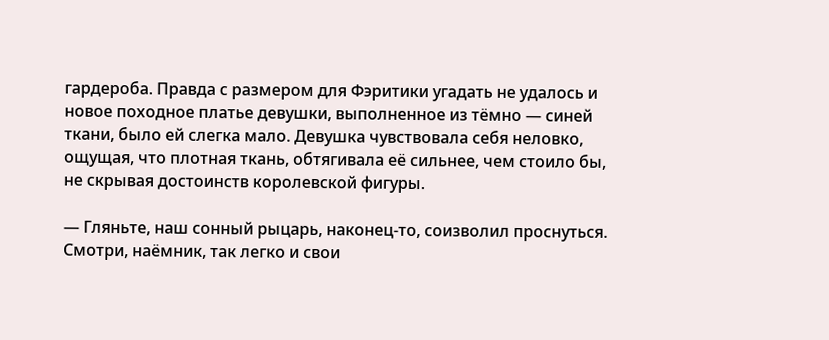гардероба. Правда с размером для Фэритики угадать не удалось и новое походное платье девушки, выполненное из тёмно — синей ткани, было ей слегка мало. Девушка чувствовала себя неловко, ощущая, что плотная ткань, обтягивала её сильнее, чем стоило бы, не скрывая достоинств королевской фигуры.

— Гляньте, наш сонный рыцарь, наконец-то, соизволил проснуться. Смотри, наёмник, так легко и свои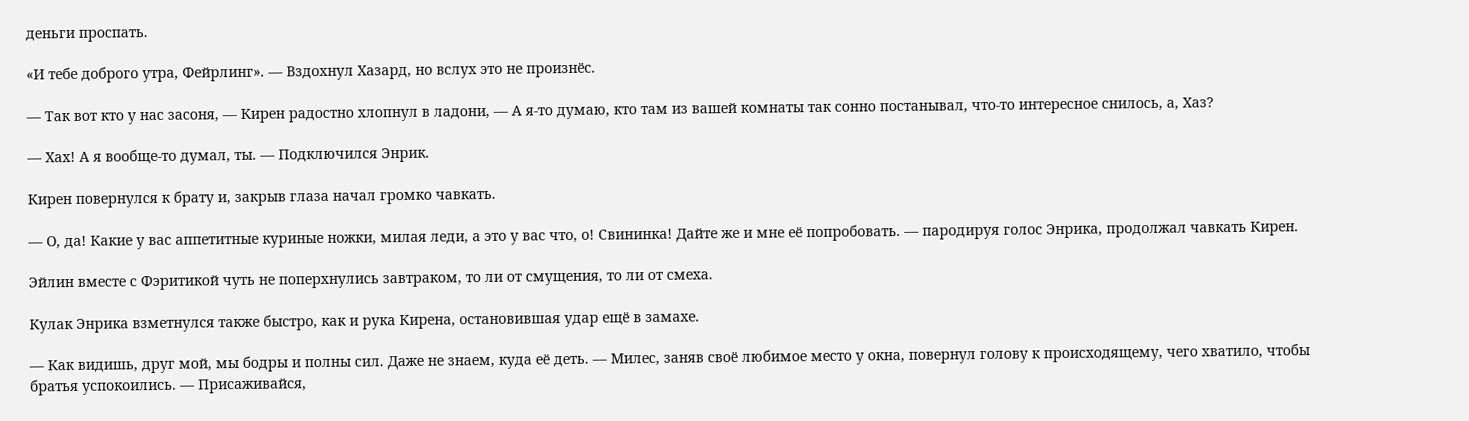деньги проспать.

«И тебе доброго утра, Фейрлинг». — Вздохнул Хазард, но вслух это не произнёс.

— Так вот кто у нас засоня, — Кирен радостно хлопнул в ладони, — А я-то думаю, кто там из вашей комнаты так сонно постанывал, что-то интересное снилось, а, Хаз?

— Хах! А я вообще-то думал, ты. — Подключился Энрик.

Кирен повернулся к брату и, закрыв глаза начал громко чавкать.

— О, да! Какие у вас аппетитные куриные ножки, милая леди, а это у вас что, о! Свининка! Дайте же и мне её попробовать. — пародируя голос Энрика, продолжал чавкать Кирен.

Эйлин вместе с Фэритикой чуть не поперхнулись завтраком, то ли от смущения, то ли от смеха.

Кулак Энрика взметнулся также быстро, как и рука Кирена, остановившая удар ещё в замахе.

— Как видишь, друг мой, мы бодры и полны сил. Даже не знаем, куда её деть. — Милес, заняв своё любимое место у окна, повернул голову к происходящему, чего хватило, чтобы братья успокоились. — Присаживайся,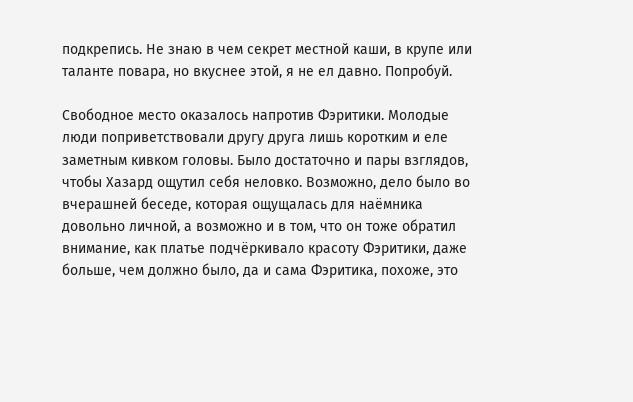подкрепись. Не знаю в чем секрет местной каши, в крупе или таланте повара, но вкуснее этой, я не ел давно. Попробуй.

Свободное место оказалось напротив Фэритики. Молодые люди поприветствовали другу друга лишь коротким и еле заметным кивком головы. Было достаточно и пары взглядов, чтобы Хазард ощутил себя неловко. Возможно, дело было во вчерашней беседе, которая ощущалась для наёмника довольно личной, а возможно и в том, что он тоже обратил внимание, как платье подчёркивало красоту Фэритики, даже больше, чем должно было, да и сама Фэритика, похоже, это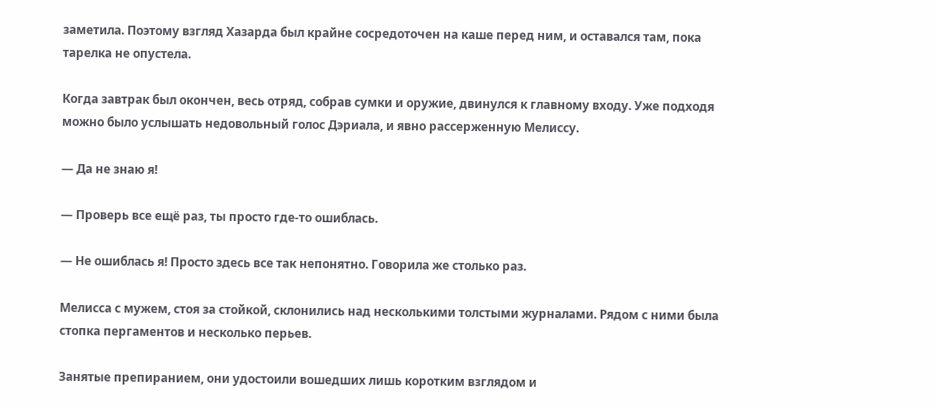заметила. Поэтому взгляд Хазарда был крайне сосредоточен на каше перед ним, и оставался там, пока тарелка не опустела.

Когда завтрак был окончен, весь отряд, собрав сумки и оружие, двинулся к главному входу. Уже подходя можно было услышать недовольный голос Дэриала, и явно рассерженную Мелиссу.

— Да не знаю я!

— Проверь все ещё раз, ты просто где-то ошиблась.

— Не ошиблась я! Просто здесь все так непонятно. Говорила же столько раз.

Мелисса с мужем, стоя за стойкой, склонились над несколькими толстыми журналами. Рядом с ними была стопка пергаментов и несколько перьев.

Занятые препиранием, они удостоили вошедших лишь коротким взглядом и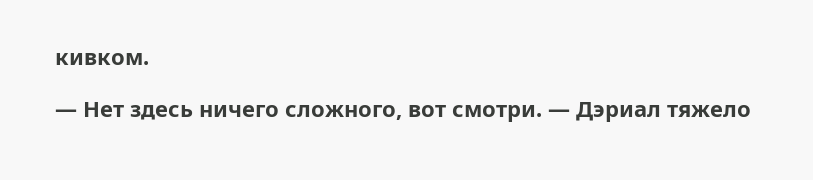кивком.

— Нет здесь ничего сложного, вот смотри. — Дэриал тяжело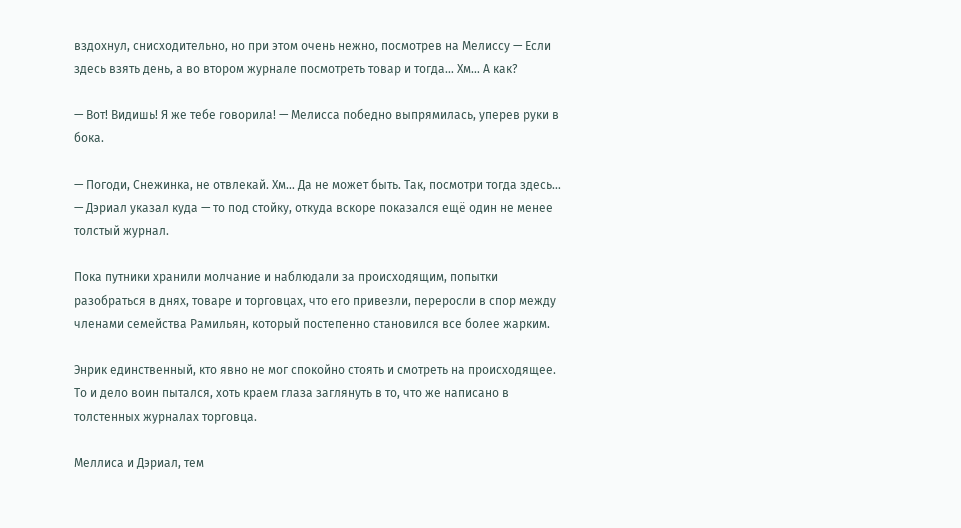вздохнул, снисходительно, но при этом очень нежно, посмотрев на Мелиссу — Если здесь взять день, а во втором журнале посмотреть товар и тогда… Хм… А как?

— Вот! Видишь! Я же тебе говорила! — Мелисса победно выпрямилась, уперев руки в бока.

— Погоди, Снежинка, не отвлекай. Хм… Да не может быть. Так, посмотри тогда здесь… — Дэриал указал куда — то под стойку, откуда вскоре показался ещё один не менее толстый журнал.

Пока путники хранили молчание и наблюдали за происходящим, попытки разобраться в днях, товаре и торговцах, что его привезли, переросли в спор между членами семейства Рамильян, который постепенно становился все более жарким.

Энрик единственный, кто явно не мог спокойно стоять и смотреть на происходящее. То и дело воин пытался, хоть краем глаза заглянуть в то, что же написано в толстенных журналах торговца.

Меллиса и Дэриал, тем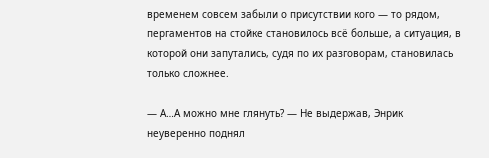временем совсем забыли о присутствии кого — то рядом, пергаментов на стойке становилось всё больше, а ситуация, в которой они запутались, судя по их разговорам, становилась только сложнее.

— А…А можно мне глянуть? — Не выдержав, Энрик неуверенно поднял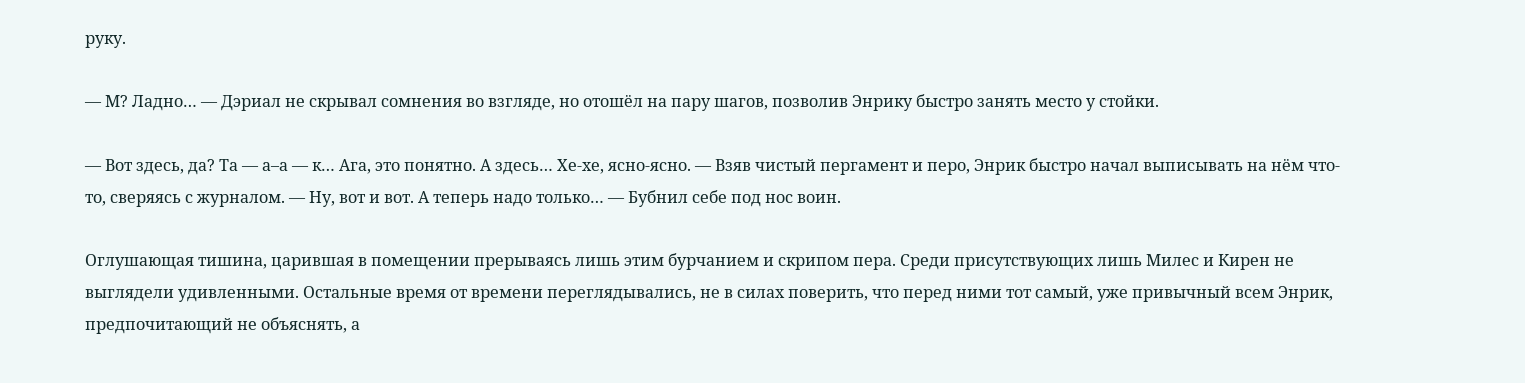руку.

— М? Ладно… — Дэриал не скрывал сомнения во взгляде, но отошёл на пару шагов, позволив Энрику быстро занять место у стойки.

— Вот здесь, да? Та — а–а — к… Ага, это понятно. А здесь… Хе-хе, ясно-ясно. — Взяв чистый пергамент и перо, Энрик быстро начал выписывать на нём что-то, сверяясь с журналом. — Ну, вот и вот. А теперь надо только… — Бубнил себе под нос воин.

Оглушающая тишина, царившая в помещении прерываясь лишь этим бурчанием и скрипом пера. Среди присутствующих лишь Милес и Кирен не выглядели удивленными. Остальные время от времени переглядывались, не в силах поверить, что перед ними тот самый, уже привычный всем Энрик, предпочитающий не объяснять, а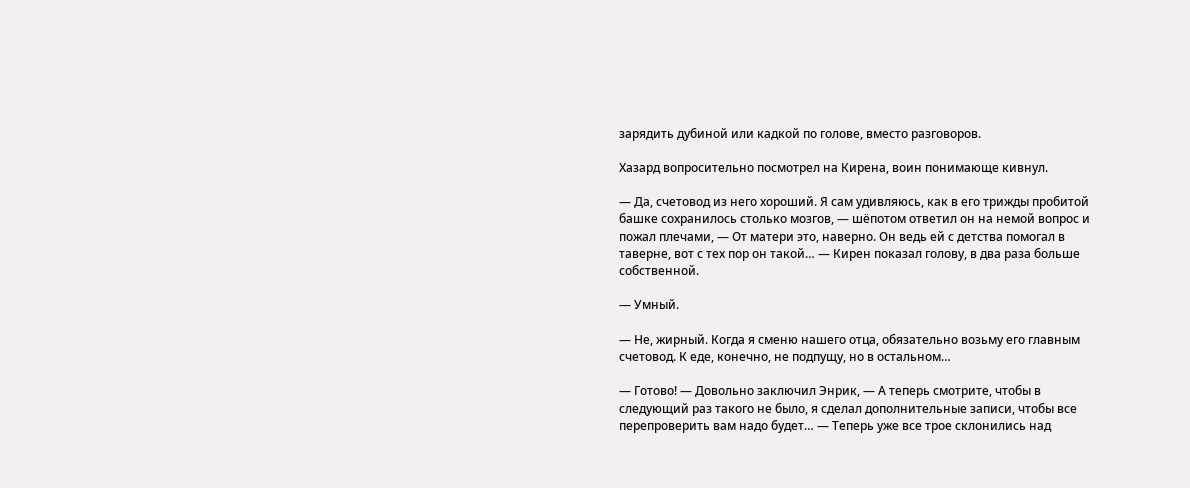зарядить дубиной или кадкой по голове, вместо разговоров.

Хазард вопросительно посмотрел на Кирена, воин понимающе кивнул.

— Да, счетовод из него хороший. Я сам удивляюсь, как в его трижды пробитой башке сохранилось столько мозгов, — шёпотом ответил он на немой вопрос и пожал плечами, — От матери это, наверно. Он ведь ей с детства помогал в таверне, вот с тех пор он такой… — Кирен показал голову, в два раза больше собственной.

— Умный.

— Не, жирный. Когда я сменю нашего отца, обязательно возьму его главным счетовод. К еде, конечно, не подпущу, но в остальном…

— Готово! — Довольно заключил Энрик, — А теперь смотрите, чтобы в следующий раз такого не было, я сделал дополнительные записи, чтобы все перепроверить вам надо будет… — Теперь уже все трое склонились над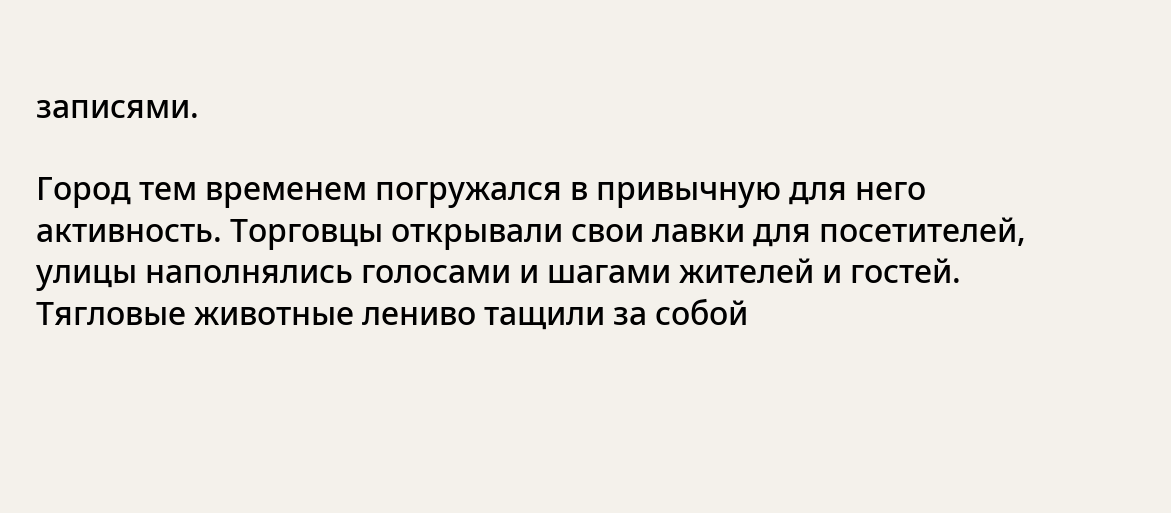записями.

Город тем временем погружался в привычную для него активность. Торговцы открывали свои лавки для посетителей, улицы наполнялись голосами и шагами жителей и гостей. Тягловые животные лениво тащили за собой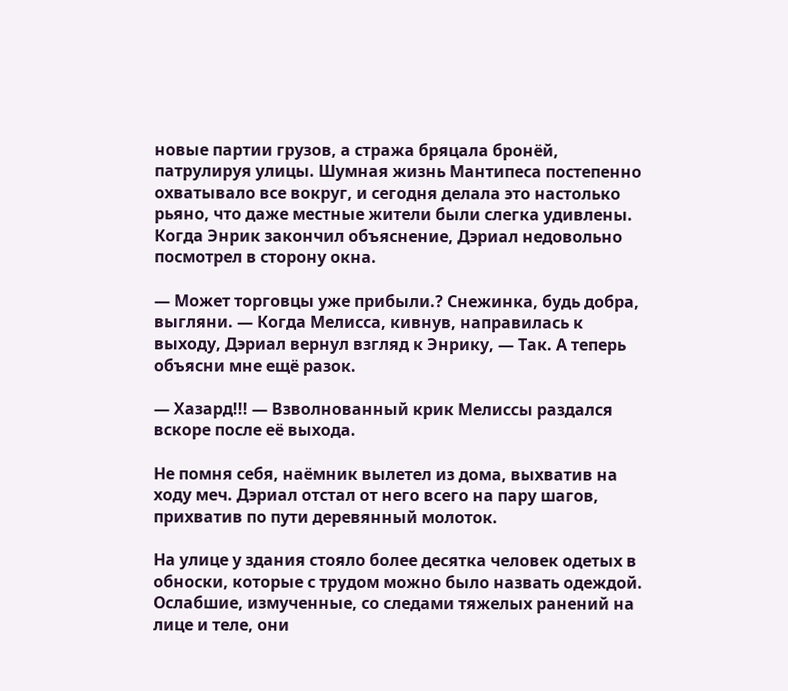новые партии грузов, а стража бряцала бронёй, патрулируя улицы. Шумная жизнь Мантипеса постепенно охватывало все вокруг, и сегодня делала это настолько рьяно, что даже местные жители были слегка удивлены. Когда Энрик закончил объяснение, Дэриал недовольно посмотрел в сторону окна.

— Может торговцы уже прибыли.? Снежинка, будь добра, выгляни. — Когда Мелисса, кивнув, направилась к выходу, Дэриал вернул взгляд к Энрику, — Так. А теперь объясни мне ещё разок.

— Хазард!!! — Взволнованный крик Мелиссы раздался вскоре после её выхода.

Не помня себя, наёмник вылетел из дома, выхватив на ходу меч. Дэриал отстал от него всего на пару шагов, прихватив по пути деревянный молоток.

На улице у здания стояло более десятка человек одетых в обноски, которые с трудом можно было назвать одеждой. Ослабшие, измученные, со следами тяжелых ранений на лице и теле, они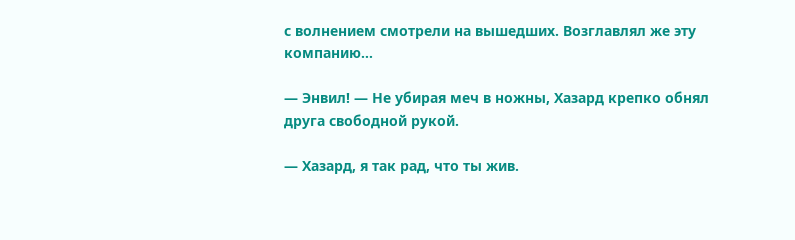с волнением смотрели на вышедших. Возглавлял же эту компанию…

— Энвил! — Не убирая меч в ножны, Хазард крепко обнял друга свободной рукой.

— Хазард, я так рад, что ты жив.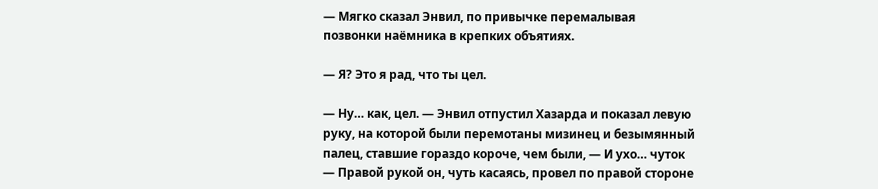— Мягко сказал Энвил, по привычке перемалывая позвонки наёмника в крепких объятиях.

— Я? Это я рад, что ты цел.

— Ну… как, цел. — Энвил отпустил Хазарда и показал левую руку, на которой были перемотаны мизинец и безымянный палец, ставшие гораздо короче, чем были, — И ухо… чуток — Правой рукой он, чуть касаясь, провел по правой стороне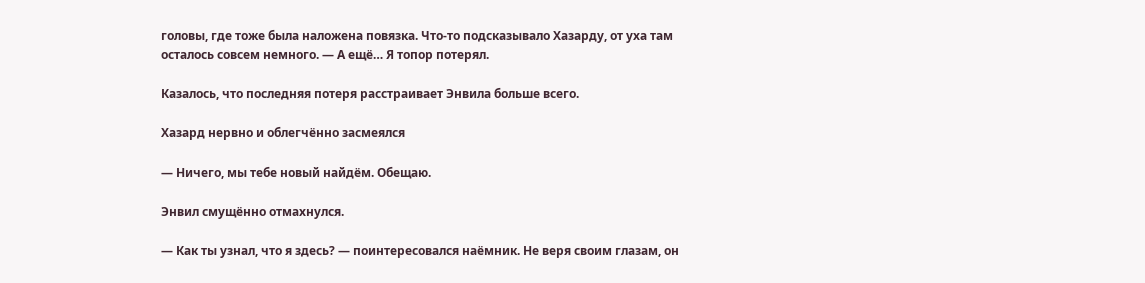головы, где тоже была наложена повязка. Что-то подсказывало Хазарду, от уха там осталось совсем немного. — А ещё… Я топор потерял.

Казалось, что последняя потеря расстраивает Энвила больше всего.

Хазард нервно и облегчённо засмеялся

— Ничего, мы тебе новый найдём. Обещаю.

Энвил смущённо отмахнулся.

— Как ты узнал, что я здесь? — поинтересовался наёмник. Не веря своим глазам, он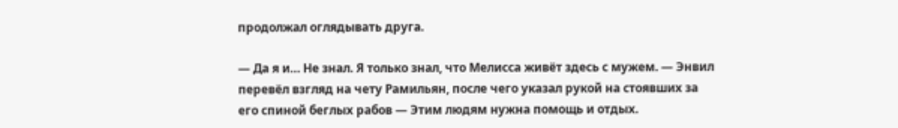продолжал оглядывать друга.

— Да я и… Не знал. Я только знал, что Мелисса живёт здесь с мужем. — Энвил перевёл взгляд на чету Рамильян, после чего указал рукой на стоявших за его спиной беглых рабов — Этим людям нужна помощь и отдых.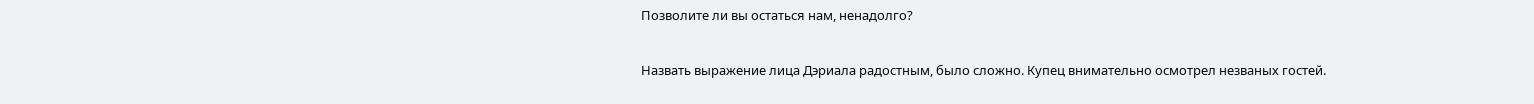Позволите ли вы остаться нам, ненадолго?

Назвать выражение лица Дэриала радостным, было сложно. Купец внимательно осмотрел незваных гостей.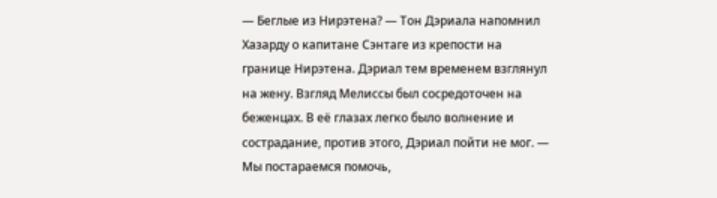— Беглые из Нирэтена? — Тон Дэриала напомнил Хазарду о капитане Сэнтаге из крепости на границе Нирэтена. Дэриал тем временем взглянул на жену. Взгляд Мелиссы был сосредоточен на беженцах. В её глазах легко было волнение и сострадание, против этого, Дэриал пойти не мог. — Мы постараемся помочь,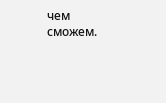чем сможем.